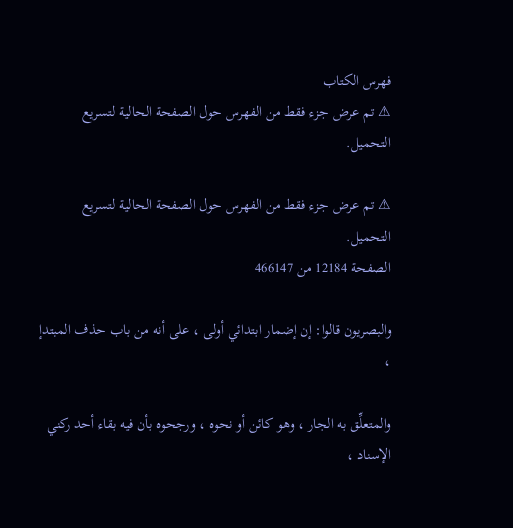فهرس الكتاب
⚠ تم عرض جزء فقط من الفهرس حول الصفحة الحالية لتسريع التحميل.

⚠ تم عرض جزء فقط من الفهرس حول الصفحة الحالية لتسريع التحميل.
الصفحة 12184 من 466147

والبصريون قالوا: إن إضمار ابتدائي أولى ، على أنه من باب حذف المبتدإ ،

والمتعلِّق به الجار ، وهو كائن أو نحوه ، ورجحوه بأن فيه بقاء أحد ركني الإسناد ،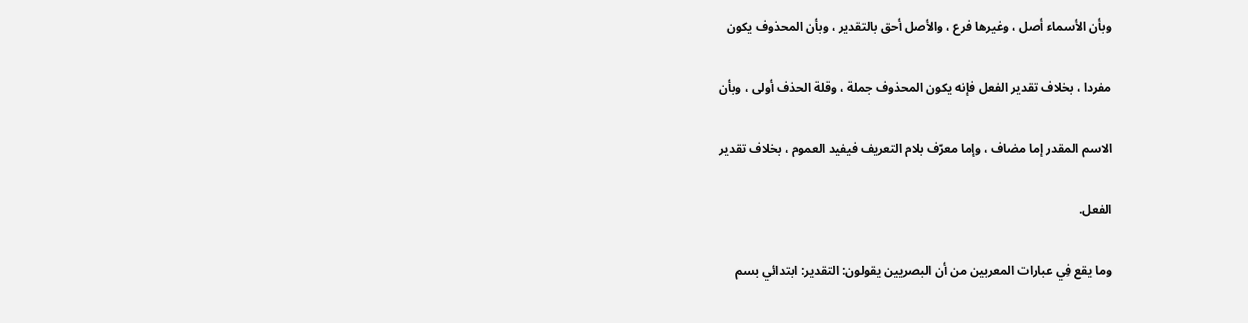وبأن الأسماء أصل ، وغيرها فرع ، والأصل أحق بالتقدير ، وبأن المحذوف يكون

مفردا ، بخلاف تقدير الفعل فإنه يكون المحذوف جملة ، وقلة الحذف أولى ، وبأن

الاسم المقدر إما مضاف ، وإما معرّف بلام التعريف فيفيد العموم ، بخلاف تقدير

الفعل.

وما يقع فِي عبارات المعربين من أن البصريين يقولون: التقدير: ابتدائي بسم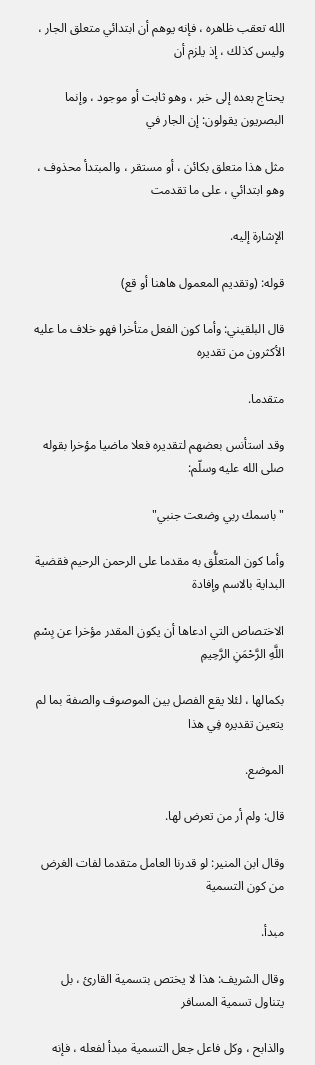الله تعقب ظاهره ، فإنه يوهم أن ابتدائي متعلق الجار ، وليس كذلك ، إذ يلزم أن

يحتاج بعده إلى خبر ، وهو ثابت أو موجود ، وإنما البصريون يقولون: إن الجار في

مثل هذا متعلق بكائن ، أو مستقر ، والمبتدأ محذوف ، وهو ابتدائي ، على ما تقدمت

الإشارة إليه.

قوله: (وتقديم المعمول هاهنا أو قع)

قال البلقيني: وأما كون الفعل متأخرا فهو خلاف ما عليه الأكثرون من تقديره

متقدما.

وقد استأنس بعضهم لتقديره فعلا ماضيا مؤخرا بقوله صلى الله عليه وسلّم:

"باسمك ربي وضعت جنبي"

وأما كون المتعلُّق به مقدما على الرحمن الرحيم فقضية البداية بالاسم وإفادة

الاختصاص التي ادعاها أن يكون المقدر مؤخرا عن بِسْمِ اللَّهِ الرَّحْمَنِ الرَّحِيمِ

بكمالها ، لئلا يقع الفصل بين الموصوف والصفة بما لم يتعين تقديره فِي هذا

الموضع.

قال: ولم أر من تعرض لها.

وقال ابن المنير: لو قدرنا العامل متقدما لفات الغرض من كون التسمية

مبدأ.

وقال الشريف: هذا لا يختص بتسمية القارئ ، بل يتناول تسمية المسافر

والذابح ، وكل فاعل جعل التسمية مبدأ لفعله ، فإنه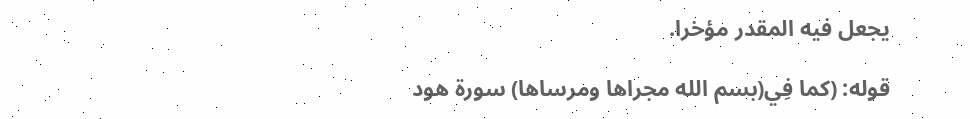يجعل فيه المقدر مؤخرا.

قوله: (كما فِي(بسم الله مجراها ومرساها) سورة هود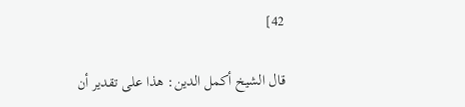42]

قال الشيخ أكمل الدين: هذا على تقدير أن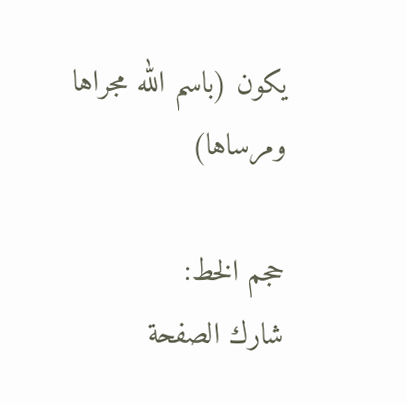يكون (باسم الله مجراها ومرساها)

حجم الخط:
شارك الصفحة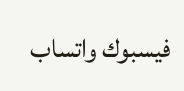فيسبوك واتساب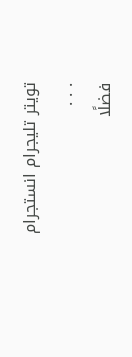تويتر تليجرام انستجرام
. . .
فضلًا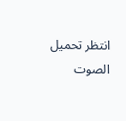انتظر تحميل الصوت